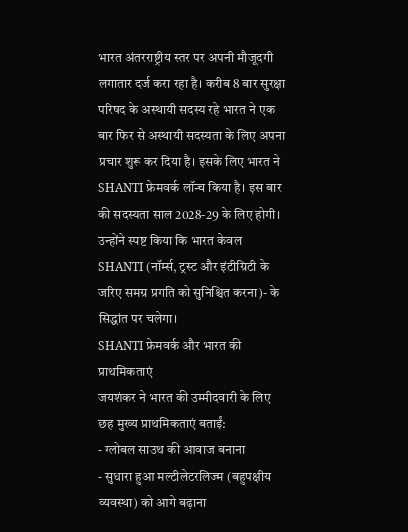भारत अंतरराष्ट्रीय स्तर पर अपनी मौजूदगी लगातार दर्ज करा रहा है। करीब 8 बार सुरक्षा परिषद के अस्थायी सदस्य रहे भारत ने एक बार फिर से अस्थायी सदस्यता के लिए अपना प्रचार शुरू कर दिया है। इसके लिए भारत ने SHANTI फ्रेमवर्क लॉन्च किया है। इस बार की सदस्यता साल 2028-29 के लिए होगी। उन्होंने स्पष्ट किया कि भारत केवल SHANTI (नॉर्म्स, ट्रस्ट और इंटीग्रिटी के जरिए समग्र प्रगति को सुनिश्चित करना)- के सिद्धांत पर चलेगा।
SHANTI फ्रेमवर्क और भारत की प्राथमिकताएं
जयशंकर ने भारत की उम्मीदवारी के लिए छह मुख्य प्राथमिकताएं बताईं:
- ग्लोबल साउथ की आवाज बनाना
- सुधारा हुआ मल्टीलेटरलिज्म (बहुपक्षीय व्यवस्था) को आगे बढ़ाना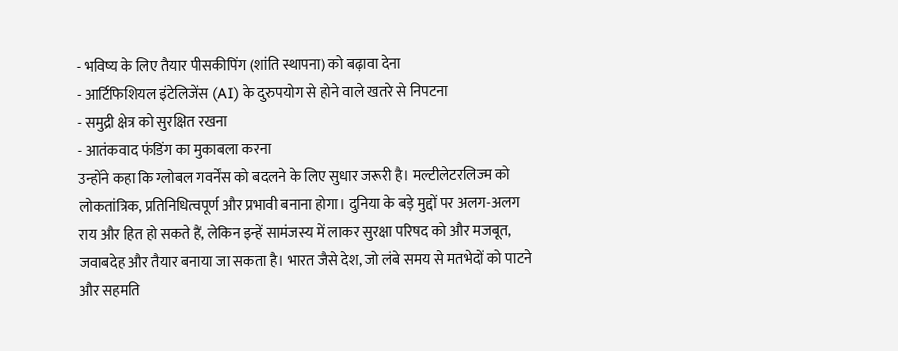- भविष्य के लिए तैयार पीसकीपिंग (शांति स्थापना) को बढ़ावा देना
- आर्टिफिशियल इंटेलिजेंस (AI) के दुरुपयोग से होने वाले खतरे से निपटना
- समुद्री क्षेत्र को सुरक्षित रखना
- आतंकवाद फंडिंग का मुकाबला करना
उन्होंने कहा कि ग्लोबल गवर्नेंस को बदलने के लिए सुधार जरूरी है। मल्टीलेटरलिज्म को लोकतांत्रिक, प्रतिनिधित्वपूर्ण और प्रभावी बनाना होगा। दुनिया के बड़े मुद्दों पर अलग-अलग राय और हित हो सकते हैं, लेकिन इन्हें सामंजस्य में लाकर सुरक्षा परिषद को और मजबूत, जवाबदेह और तैयार बनाया जा सकता है। भारत जैसे देश, जो लंबे समय से मतभेदों को पाटने और सहमति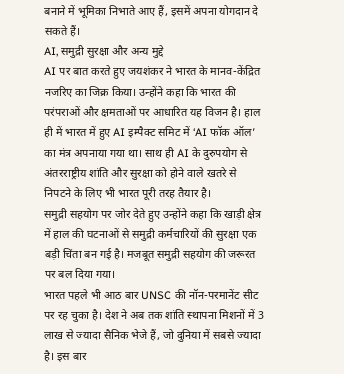बनाने में भूमिका निभाते आए हैं, इसमें अपना योगदान दे सकते हैं।
AI, समुद्री सुरक्षा और अन्य मुद्दे
AI पर बात करते हुए जयशंकर ने भारत के मानव-केंद्रित नजरिए का जिक्र किया। उन्होंने कहा कि भारत की परंपराओं और क्षमताओं पर आधारित यह विजन है। हाल ही में भारत में हुए AI इम्पैक्ट समिट में ‘AI फॉक ऑल’ का मंत्र अपनाया गया था। साथ ही AI के दुरुपयोग से अंतरराष्ट्रीय शांति और सुरक्षा को होने वाले खतरे से निपटने के लिए भी भारत पूरी तरह तैयार है।
समुद्री सहयोग पर जोर देते हुए उन्होंने कहा कि खाड़ी क्षेत्र में हाल की घटनाओं से समुद्री कर्मचारियों की सुरक्षा एक बड़ी चिंता बन गई है। मजबूत समुद्री सहयोग की जरूरत पर बल दिया गया।
भारत पहले भी आठ बार UNSC की नॉन-परमानेंट सीट पर रह चुका है। देश ने अब तक शांति स्थापना मिशनों में 3 लाख से ज्यादा सैनिक भेजे हैं, जो दुनिया में सबसे ज्यादा है। इस बार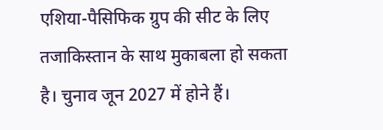एशिया-पैसिफिक ग्रुप की सीट के लिए तजाकिस्तान के साथ मुकाबला हो सकता है। चुनाव जून 2027 में होने हैं।